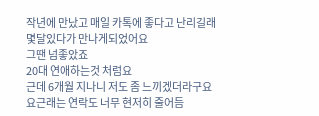작년에 만났고 매일 카톡에 좋다고 난리길래
몇달있다가 만나게되었어요
그땐 넘좋았죠
20대 연애하는것 처럼요
근데 6개월 지나니 저도 좀 느끼겠더라구요
요근래는 연락도 너무 현저히 줄어듬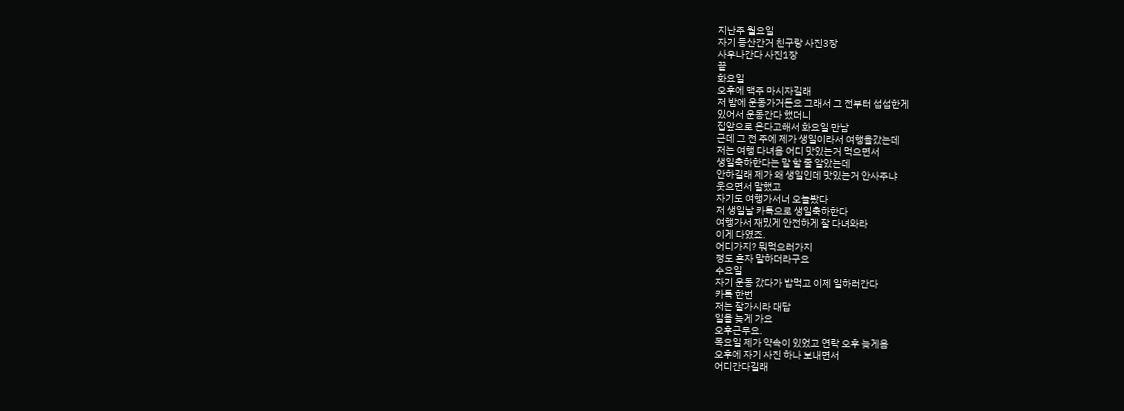지난주 월요일
자기 등산간거 친구랑 사진3장
사우나간다 사진1장
끝
화요일
오후에 맥주 마시자길래
저 밤에 운동가거든요 그래서 그 전부터 섭섭한게
있어서 운동간다 했더니
집앞으로 온다고해서 화요일 만남
근데 그 전 주에 제가 생일이라서 여행을갔는데
저는 여행 다녀옴 어디 맛있는거 먹으면서
생일축하한다는 말 할 줄 알았는데
안하길래 제가 왜 생일인데 맛있는거 안사주냐
웃으면서 말했고
자기도 여행가서너 오늘봤다
저 생일날 카톡으로 생일축하한다
여행가서 재밌게 안전하게 잘 다녀와라
이게 다였죠.
어디가지? 뭐먹으러가지
정도 혼자 말하더라구요
수요일
자기 운동 갔다가 밥먹고 이제 일하러간다
카톡 한번
저는 잘가시라 대답
일을 늦게 가요
오후근무요.
목요일 제가 약속이 있었고 연락 오후 늦게옴
오후에 자기 사진 하나 보내면서
어디간다길래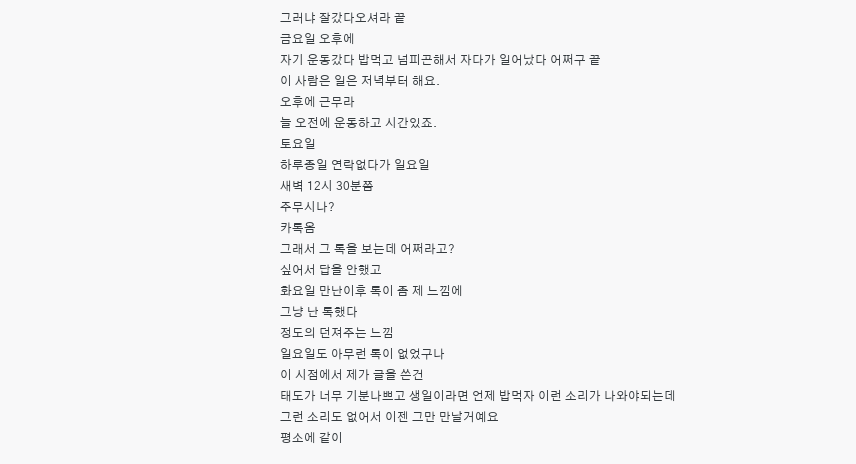그러냐 잘갔다오셔라 끝
금요일 오후에
자기 운동갔다 밥먹고 넘피곤해서 자다가 일어났다 어쩌구 끝
이 사람은 일은 저녁부터 해요.
오후에 근무라
늘 오전에 운동하고 시간있죠.
토요일
하루종일 연락없다가 일요일
새벽 12시 30분쯤
주무시나?
카톡옴
그래서 그 톡을 보는데 어쩌라고?
싶어서 답을 안했고
화요일 만난이후 톡이 좀 제 느낌에
그냥 난 톡했다
정도의 던져주는 느낌
일요일도 아무런 톡이 없었구나
이 시점에서 제가 글을 쓴건
태도가 너무 기분나쁘고 생일이라면 언제 밥먹자 이런 소리가 나와야되는데
그런 소리도 없어서 이젠 그만 만날거예요
평소에 같이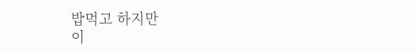밥먹고 하지만
이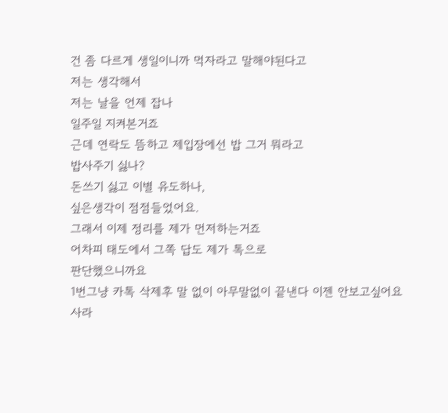건 좀 다르게 생일이니까 먹자라고 말해야된다고
저는 생각해서
저는 날을 언제 잡나
일주일 지켜본거죠
근데 연락도 뜸하고 제입장에선 밥 그거 뭐라고
밥사주기 싫나?
돈쓰기 싫고 이별 유도하나,
싶은생각이 점점들었어요.
그래서 이제 정리를 제가 먼저하는거죠
어차피 태도에서 그쪽 답도 제가 톡으로
판단했으니까요
1번그냥 카톡 삭제후 말 없이 아무말없이 끝낸다 이젠 안보고싶어요
사라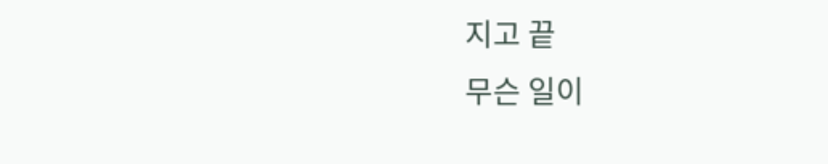지고 끝
무슨 일이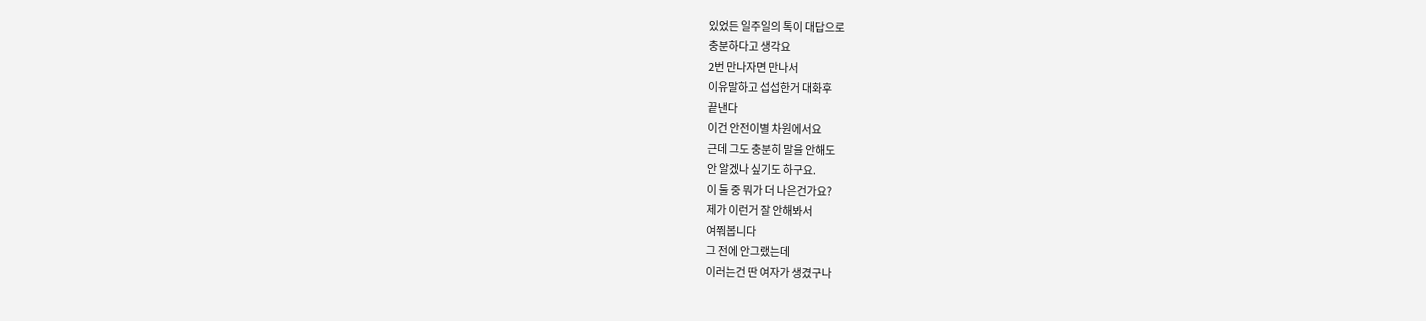있었든 일주일의 톡이 대답으로
충분하다고 생각요
2번 만나자면 만나서
이유말하고 섭섭한거 대화후
끝낸다
이건 안전이별 차원에서요
근데 그도 충분히 말을 안해도
안 알겠나 싶기도 하구요.
이 둘 중 뭐가 더 나은건가요?
제가 이런거 잘 안해봐서
여쭤봅니다
그 전에 안그랬는데
이러는건 딴 여자가 생겼구나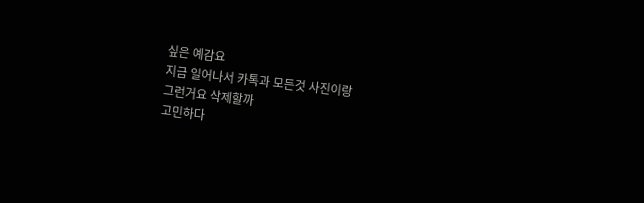싶은 예감요
지금 일어나서 카톡과 모든것 사진이랑
그런거요 삭제할까
고민하다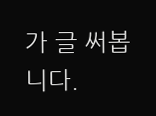가 글 써봅니다.